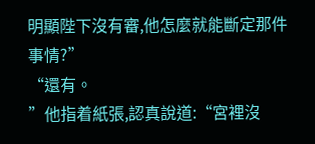明顯陛下沒有審,他怎麼就能斷定那件事情?”
“還有。
”他指着紙張,認真說道:“宮裡沒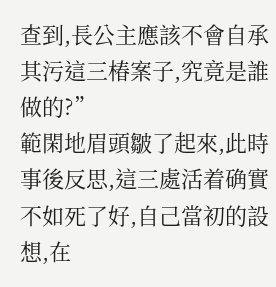查到,長公主應該不會自承其污這三椿案子,究竟是誰做的?”
範閑地眉頭皺了起來,此時事後反思,這三處活着确實不如死了好,自己當初的設想,在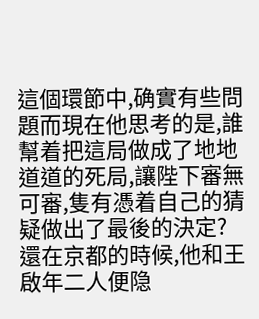這個環節中,确實有些問題而現在他思考的是,誰幫着把這局做成了地地道道的死局,讓陛下審無可審,隻有憑着自己的猜疑做出了最後的決定?
還在京都的時候,他和王啟年二人便隐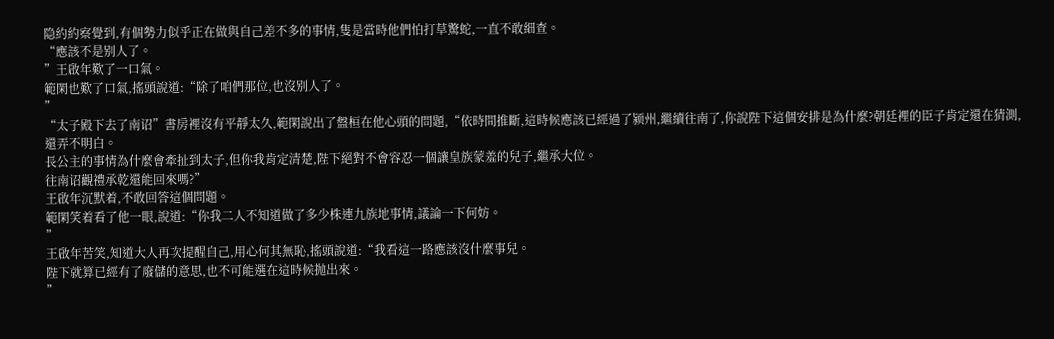隐約約察覺到,有個勢力似乎正在做與自己差不多的事情,隻是當時他們怕打草驚蛇,一直不敢細查。
“應該不是别人了。
”王啟年歎了一口氣。
範閑也歎了口氣,搖頭說道:“除了咱們那位,也沒别人了。
”
“太子殿下去了南诏”書房裡沒有平靜太久,範閑說出了盤桓在他心頭的問題,“依時間推斷,這時候應該已經過了颍州,繼續往南了,你說陛下這個安排是為什麼?朝廷裡的臣子肯定還在猜測,還弄不明白。
長公主的事情為什麼會牽扯到太子,但你我肯定清楚,陛下絕對不會容忍一個讓皇族蒙羞的兒子,繼承大位。
往南诏觀禮承乾還能回來嗎?”
王啟年沉默着,不敢回答這個問題。
範閑笑着看了他一眼,說道:“你我二人不知道做了多少株連九族地事情,議論一下何妨。
”
王啟年苦笑,知道大人再次提醒自己,用心何其無恥,搖頭說道:“我看這一路應該沒什麼事兒。
陛下就算已經有了廢儲的意思,也不可能選在這時候抛出來。
”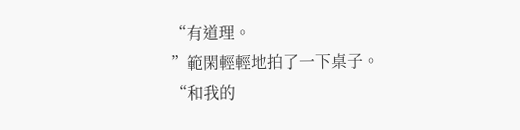“有道理。
”範閑輕輕地拍了一下桌子。
“和我的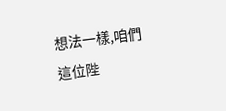想法一樣,咱們這位陛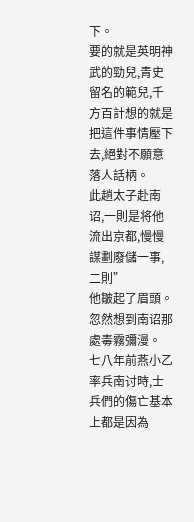下。
要的就是英明神武的勁兒,青史留名的範兒,千方百計想的就是把這件事情壓下去,絕對不願意落人話柄。
此趟太子赴南诏,一則是将他流出京都,慢慢謀劃廢儲一事,二則”
他皺起了眉頭。
忽然想到南诏那處毒霧彌漫。
七八年前燕小乙率兵南讨時,士兵們的傷亡基本上都是因為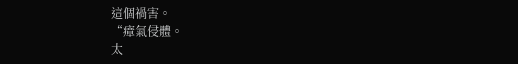這個禍害。
“瘴氣侵體。
太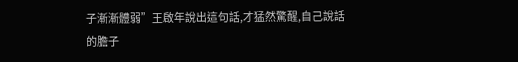子漸漸體弱”王啟年說出這句話,才猛然驚醒,自己說話的膽子